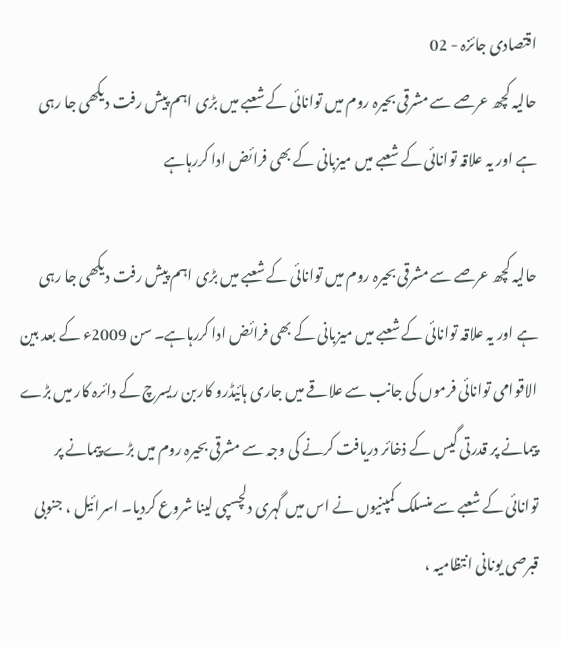اقتصادی جائزہ - 02
حالیہ کچھ عرصے سے مشرقی بحیرہ روم میں توانائی کے شعبے میں بڑی اہم پیش رفت دیکھی جا رہی ہے اور یہ علاقہ توانائی کے شعبے میں میزبانی کے بھی فرائض ادا کررہاہے

حالیہ کچھ عرصے سے مشرقی بحیرہ روم میں توانائی کے شعبے میں بڑی اہم پیش رفت دیکھی جا رہی ہے اور یہ علاقہ توانائی کے شعبے میں میزبانی کے بھی فرائض ادا کررہاہے۔ سن 2009ء کے بعد بین الاقوامی توانائی فرموں کی جانب سے علاقے میں جاری ہائیڈرو کاربن ریسرچ کے دائرہ کار میں بڑے پیمانے پر قدرتی گیس کے ذخائر دریافت کرنے کی وجہ سے مشرقی بحیرہ روم میں بڑے پیمانے پر توانائی کے شعبے سے منسلک کمپنیوں نے اس میں گہری دلچسپی لینا شروع کردیا۔ اسرائیل ، جنوبی قبرصی یونانی انتظامیہ ،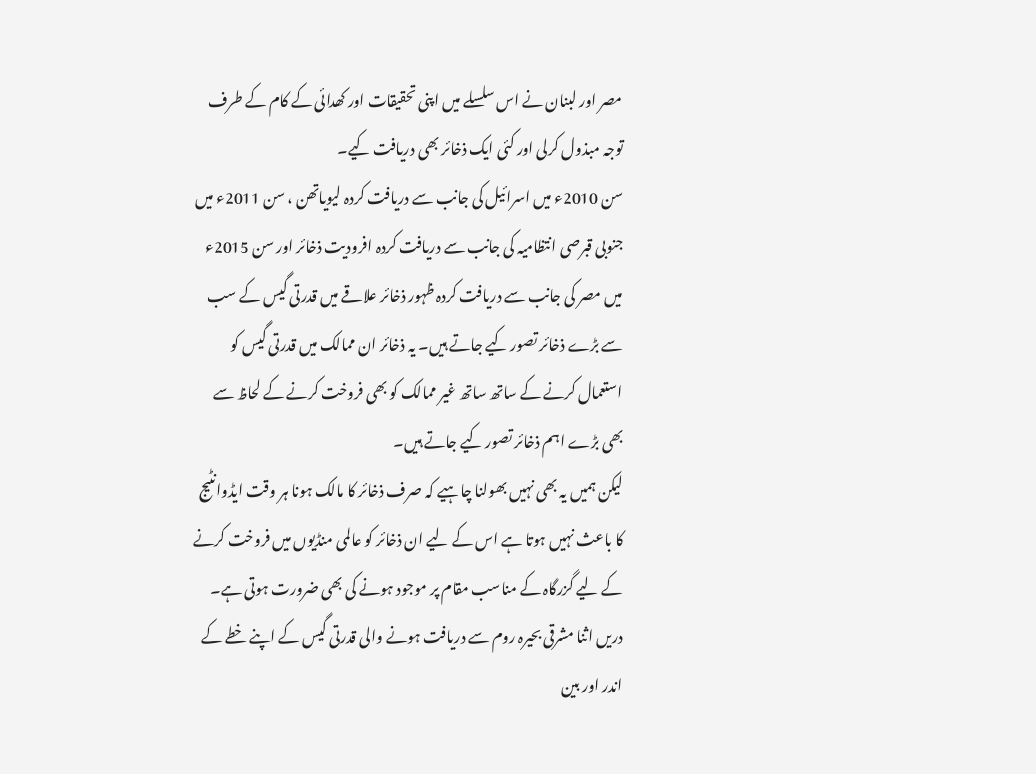مصر اور لبنان نے اس سلسلے میں اپنی تحقیقات اور کھدائی کے کام کے طرف توجہ مبذول کرلی اور کئی ایک ذخائر بھی دریافت کیے۔
سن 2010ء میں اسرائیل کی جانب سے دریافت کردہ لیویاتھن ، سن 2011ء میں جنوبی قبرصی انتظامیہ کی جانب سے دریافت کردہ افرودیت ذخائر اور سن 2015ء میں مصر کی جانب سے دریافت کردہ ظہور ذخائر علاقے میں قدرتی گیس کے سب سے بڑے ذخائر تصور کیے جاتے ہیں۔ یہ ذخائر ان ممالک میں قدرتی گیس کو استعمال کرنے کے ساتھ ساتھ غیر ممالک کو بھی فروخت کرنے کے لحاظ سے بھی بڑے اہم ذخائر تصور کیے جاتے ہیں۔
لیکن ہمیں یہ بھی نہیں بھولنا چاہیے کہ صرف ذخائر کا مالک ہونا ہر وقت ایڈوانٹیج کا باعث نہیں ہوتا ہے اس کے لیے ان ذخائر کو عالمی منڈیوں میں فروخت کرنے کے لیے گزرگاہ کے مناسب مقام پر موجود ہونے کی بھی ضرورت ہوتی ہے۔ دریں اثنا مشرقی بحیرہ روم سے دریافت ہونے والی قدرتی گیس کے اپنے خطے کے اندر اور بین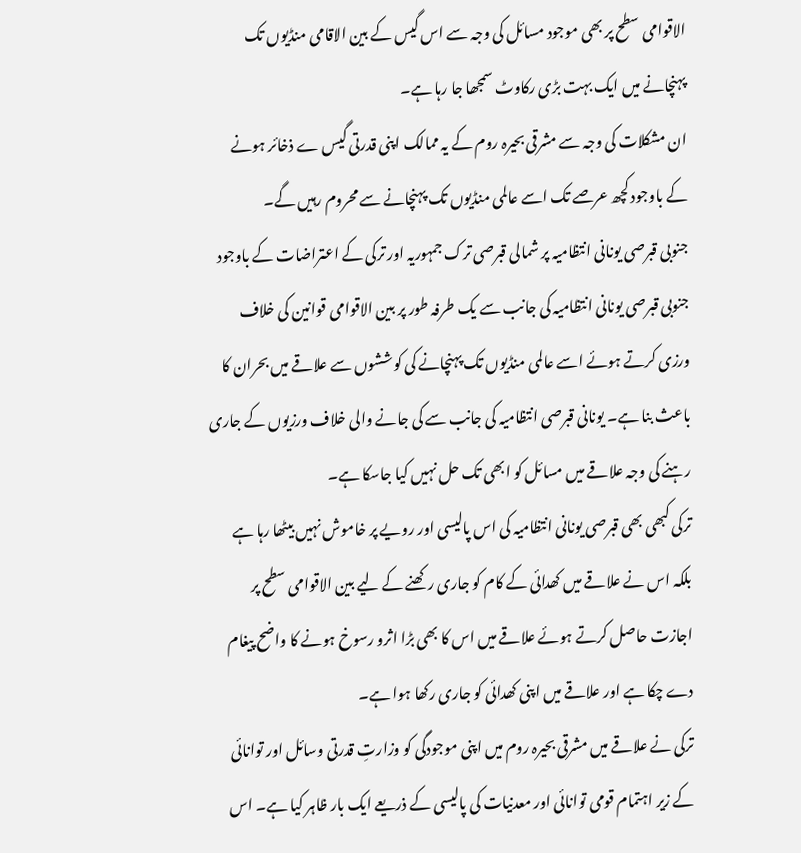الاقوامی سطح پر بھی موجود مسائل کی وجہ سے اس گیس کے بین الاقامی منڈیوں تک پہنچانے میں ایک بہت بڑی رکاوٹ سمجھا جا رہا ہے۔
ان مشکلات کی وجہ سے مشرقی بحیرہ روم کے یہ ممالک اپنی قدرتی گیس ے ذخائر ہونے کے باوجود کچھ عرصے تک اسے عالمی منڈیوں تک پہنچانے سے محروم رہیں گے۔
جنوبی قبرصی یونانی انتظامیہ پر شمالی قبرصی ترک جمہوریہ اور ترکی کے اعتراضات کے باوجود جنوبی قبرصی یونانی انتظامیہ کی جانب سے یک طرفہ طور پر بین الاقوامی قوانین کی خلاف ورزی کرتے ہوئے اسے عالمی منڈیوں تک پہنچانے کی کوششوں سے علاقے میں بحران کا باعث بنا ہے۔ یونانی قبرصی انتظامیہ کی جانب سے کی جانے والی خلاف ورزیوں کے جاری رہنے کی وجہ علاقے میں مسائل کو ابھی تک حل نہیں کیا جاسکا ہے۔
ترکی کبھی بھی قبرصی یونانی انتظامیہ کی اس پالیسی اور رویے پر خاموش نہیں بیٹھا رہا ہے بلکہ اس نے علاقے میں کھدائی کے کام کو جاری رکھنے کے لیے بین الاقوامی سطح پر اجازت حاصل کرتے ہوئے علاقے میں اس کا بھی بڑا اثرو رسوخ ہونے کا واضح پیغام دے چکا ہے اور علاقے میں اپنی کھدائی کو جاری رکھا ہوا ہے۔
ترکی نے علاقے میں مشرقی بحیرہ روم میں اپنی موجودگی کو وزارتِ قدرتی وسائل اور توانائی کے زیر اہتمام قومی توانائی اور معدنیات کی پالیسی کے ذریعے ایک بار ظاہر کیا ہے۔ اس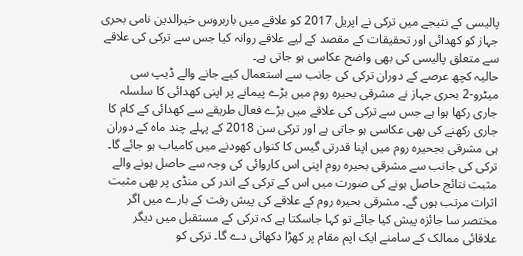پالیسی کے نتیجے میں ترکی نے اپریل 2017 کو علاقے میں باربروس خیرالدین نامی بحری جہاز کو کھدائی اور تحقیقات کے مقصد کے لیے علاقے روانہ کیا جس سے ترکی کی علاقے سے متعلق پالیسی کی بھی واضح عکاسی ہو جاتی ہے۔
حالیہ کچھ عرصے کے دوران ترکی کی جانب سے استعمال کیے جانے والے ڈیپ سی میٹرو-2 بحری جہاز نے مشرقی بحیرہ روم میں بڑے پیمانے پر اپنی کھدائی کا سلسلہ جاری رکھا ہوا ہے جس سے ترکی کی علاقے میں بڑے فعال طریقے سے کھدائی کے کام کا جاری رکھنے کی بھی عکاسی ہو جاتی ہے اور ترکی سن 2018 کے پہلے چند ماہ کے دوران ہی مشرقی بجحیرہ روم میں اپنا قدرتی گیس کا کنواں کھودنے میں کامیاب ہو جائے گا۔
ترکی کی جانب سے مشرقی بحیرہ روم اپنی اس کاروائی کی وجہ سے حاصل ہونے والے مثبت نتائج حاصل ہونے کی صورت میں اس کے ترکی کے اندر کی منڈی پر بھی مثبت اثرات مرتب ہوں گے۔ مشرقی بحیرہ روم کے علاقے کی پیش رفت کے بارے میں اگر مختصر سا جائزہ پیش کیا جائے تو کہا جاسکتا ہے کہ ترکی کے مستقبل میں دیگر علاقائی ممالک کے سامنے ایک اپم مقام پر کھڑا دکھائی دے گا۔ ترکی کو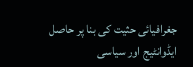جغرافیائی حثیت کی بنا پر حاصل ایڈوانٹیج اور سیاسی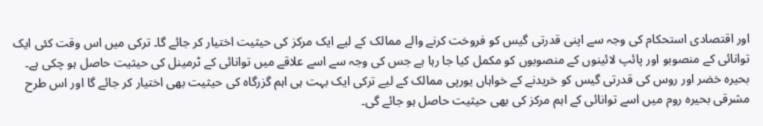اور اقتصادی استحکام کی وجہ سے اپنی قدرتی گیس کو فروخت کرنے والے ممالک کے لیے ایک مرکز کی حیثیت اختیار کر جائے گا۔ ترکی میں اس وقت کئی ایک توانائی کے منصوبو اور پائپ لائینوں کے منصوبوں کو مکمل کیا جا رہا ہے جس کی وجہ سے اسے علاقے میں توانائی کے ٹرمینل کی حیثیت حاصل ہو چکی ہے۔ بحیرہ خضر اور روس کی قدرتی گیس کو خریدنے کے خواہاں یورپی ممالک کے لیے ترکی ایک بہت ہی اہم گزرگاہ کی حیثیت بھی اختیار کر جائے گا اور اس طرح مشرقی بحیرہ روم میں اسے توانائی کے اہم مرکز کی بھی حیثیت حاصل ہو جائے گی۔